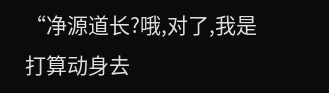“净源道长?哦,对了,我是打算动身去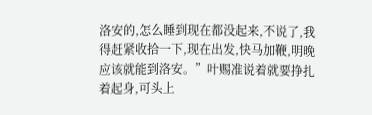洛安的,怎么睡到现在都没起来,不说了,我得赶紧收拾一下,现在出发,快马加鞭,明晚应该就能到洛安。”叶赐准说着就要挣扎着起身,可头上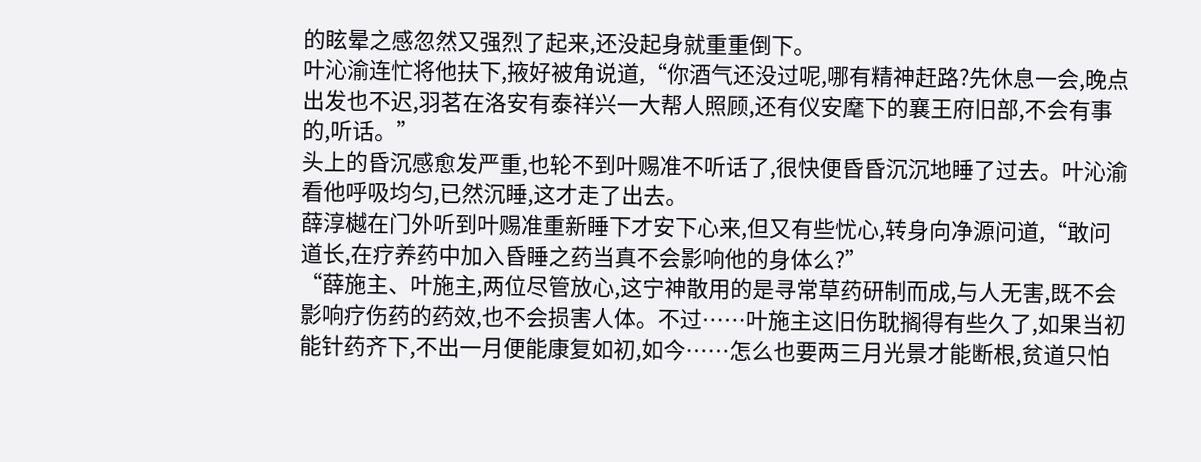的眩晕之感忽然又强烈了起来,还没起身就重重倒下。
叶沁渝连忙将他扶下,掖好被角说道,“你酒气还没过呢,哪有精神赶路?先休息一会,晚点出发也不迟,羽茗在洛安有泰祥兴一大帮人照顾,还有仪安麾下的襄王府旧部,不会有事的,听话。”
头上的昏沉感愈发严重,也轮不到叶赐准不听话了,很快便昏昏沉沉地睡了过去。叶沁渝看他呼吸均匀,已然沉睡,这才走了出去。
薛淳樾在门外听到叶赐准重新睡下才安下心来,但又有些忧心,转身向净源问道,“敢问道长,在疗养药中加入昏睡之药当真不会影响他的身体么?”
“薛施主、叶施主,两位尽管放心,这宁神散用的是寻常草药研制而成,与人无害,既不会影响疗伤药的药效,也不会损害人体。不过……叶施主这旧伤耽搁得有些久了,如果当初能针药齐下,不出一月便能康复如初,如今……怎么也要两三月光景才能断根,贫道只怕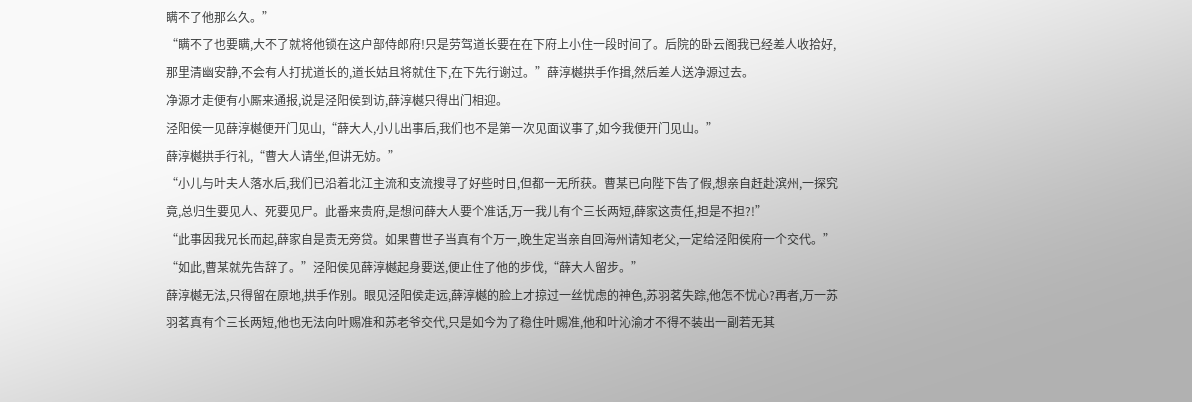瞒不了他那么久。”
“瞒不了也要瞒,大不了就将他锁在这户部侍郎府!只是劳驾道长要在在下府上小住一段时间了。后院的卧云阁我已经差人收拾好,那里清幽安静,不会有人打扰道长的,道长姑且将就住下,在下先行谢过。”薛淳樾拱手作揖,然后差人送净源过去。
净源才走便有小厮来通报,说是泾阳侯到访,薛淳樾只得出门相迎。
泾阳侯一见薛淳樾便开门见山,“薛大人,小儿出事后,我们也不是第一次见面议事了,如今我便开门见山。”
薛淳樾拱手行礼,“曹大人请坐,但讲无妨。”
“小儿与叶夫人落水后,我们已沿着北江主流和支流搜寻了好些时日,但都一无所获。曹某已向陛下告了假,想亲自赶赴滨州,一探究竟,总归生要见人、死要见尸。此番来贵府,是想问薛大人要个准话,万一我儿有个三长两短,薛家这责任,担是不担?!”
“此事因我兄长而起,薛家自是责无旁贷。如果曹世子当真有个万一,晚生定当亲自回海州请知老父,一定给泾阳侯府一个交代。”
“如此,曹某就先告辞了。”泾阳侯见薛淳樾起身要送,便止住了他的步伐,“薛大人留步。”
薛淳樾无法,只得留在原地,拱手作别。眼见泾阳侯走远,薛淳樾的脸上才掠过一丝忧虑的神色,苏羽茗失踪,他怎不忧心?再者,万一苏羽茗真有个三长两短,他也无法向叶赐准和苏老爷交代,只是如今为了稳住叶赐准,他和叶沁渝才不得不装出一副若无其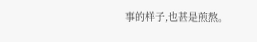事的样子,也甚是煎熬。